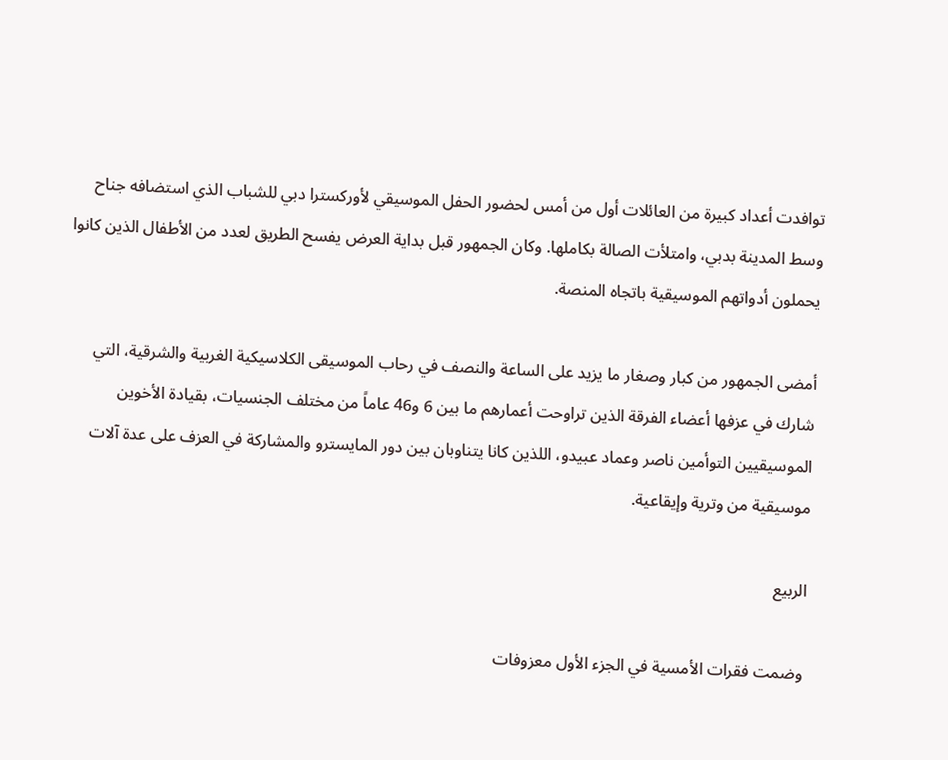توافدت أعداد كبيرة من العائلات أول من أمس لحضور الحفل الموسيقي لأوركسترا دبي للشباب الذي استضافه جناح وسط المدينة بدبي، وامتلأت الصالة بكاملها. وكان الجمهور قبل بداية العرض يفسح الطريق لعدد من الأطفال الذين كانوا يحملون أدواتهم الموسيقية باتجاه المنصة.

أمضى الجمهور من كبار وصغار ما يزيد على الساعة والنصف في رحاب الموسيقى الكلاسيكية الغربية والشرقية، التي شارك في عزفها أعضاء الفرقة الذين تراوحت أعمارهم ما بين 6 و46 عاماً من مختلف الجنسيات، بقيادة الأخوين الموسيقيين التوأمين ناصر وعماد عبيدو، اللذين كانا يتناوبان بين دور المايسترو والمشاركة في العزف على عدة آلات موسيقية من وترية وإيقاعية.

الربيع

وضمت فقرات الأمسية في الجزء الأول معزوفات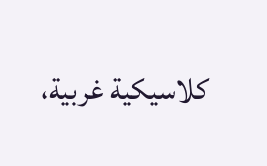كلاسيكية غربية،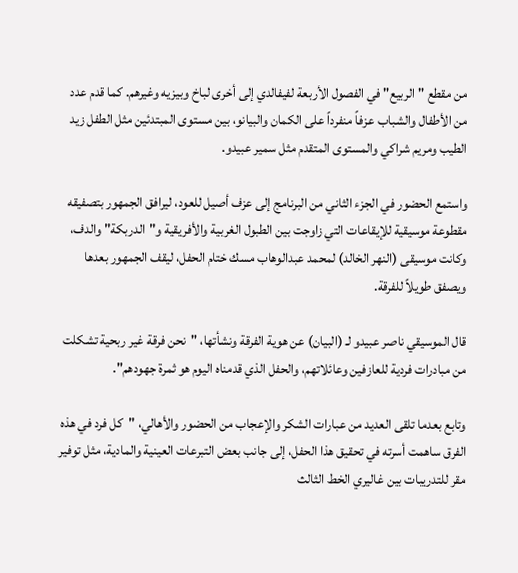من مقطع "الربيع" في الفصول الأربعة لفيفالدي إلى أخرى لباخ وبيزيه وغيرهم. كما قدم عدد من الأطفال والشباب عزفاً منفرداً على الكمان والبيانو، بين مستوى المبتدئين مثل الطفل زيد الطيب ومريم شراكي والمستوى المتقدم مثل سمير عبيدو.

واستمع الحضور في الجزء الثاني من البرنامج إلى عزف أصيل للعود، ليرافق الجمهور بتصفيقه مقطوعة موسيقية للإيقاعات التي زاوجت بين الطبول الغربية والأفريقية و"الدربكة" والدف، وكانت موسيقى (النهر الخالد) لمحمد عبدالوهاب مسك ختام الحفل، ليقف الجمهور بعدها ويصفق طويلاً للفرقة.

قال الموسيقي ناصر عبيدو لـ (البيان) عن هوية الفرقة ونشأتها، "نحن فرقة غير ربحية تشكلت من مبادرات فردية للعازفين وعائلاتهم، والحفل الذي قدمناه اليوم هو ثمرة جهودهم".

وتابع بعدما تلقى العديد من عبارات الشكر والإعجاب من الحضور والأهالي، "كل فرد في هذه الفرق ساهمت أسرته في تحقيق هذا الحفل، إلى جانب بعض التبرعات العينية والمادية، مثل توفير مقر للتدريبات بين غاليري الخط الثالث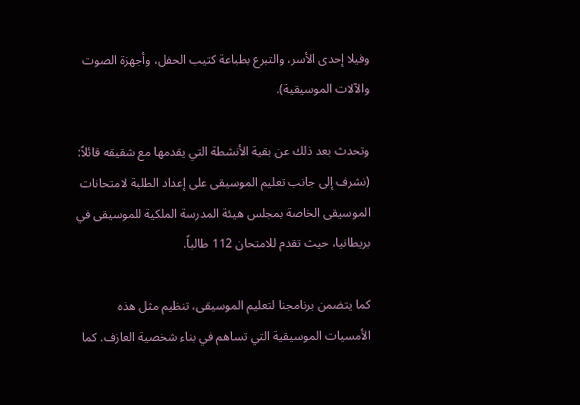وفيلا إحدى الأسر، والتبرع بطباعة كتيب الحفل، وأجهزة الصوت والآلات الموسيقية).

وتحدث بعد ذلك عن بقية الأنشطة التي يقدمها مع شقيقه قائلاً: (نشرف إلى جانب تعليم الموسيقى على إعداد الطلبة لامتحانات الموسيقى الخاصة بمجلس هيئة المدرسة الملكية للموسيقى في بريطانيا، حيث تقدم للامتحان 112 طالباً.

كما يتضمن برنامجنا لتعليم الموسيقى، تنظيم مثل هذه الأمسيات الموسيقية التي تساهم في بناء شخصية العازف. كما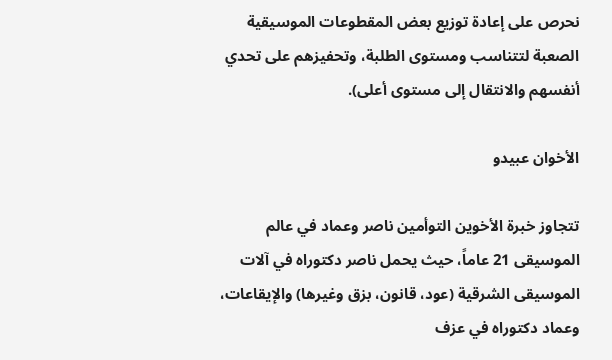نحرص على إعادة توزيع بعض المقطوعات الموسيقية الصعبة لتتناسب ومستوى الطلبة، وتحفيزهم على تحدي أنفسهم والانتقال إلى مستوى أعلى).

الأخوان عبيدو

تتجاوز خبرة الأخوين التوأمين ناصر وعماد في عالم الموسيقى 21 عاماً، حيث يحمل ناصر دكتوراه في آلات الموسيقى الشرقية (عود، قانون، بزق وغيرها) والإيقاعات، وعماد دكتوراه في عزف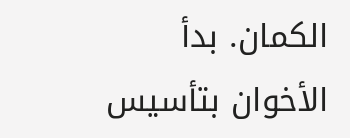الكمان. بدأ الأخوان بتأسيس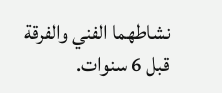نشاطهما الفني والفرقة قبل 6 سنوات.